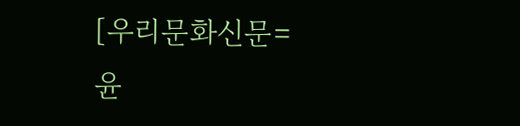[우리문화신문=윤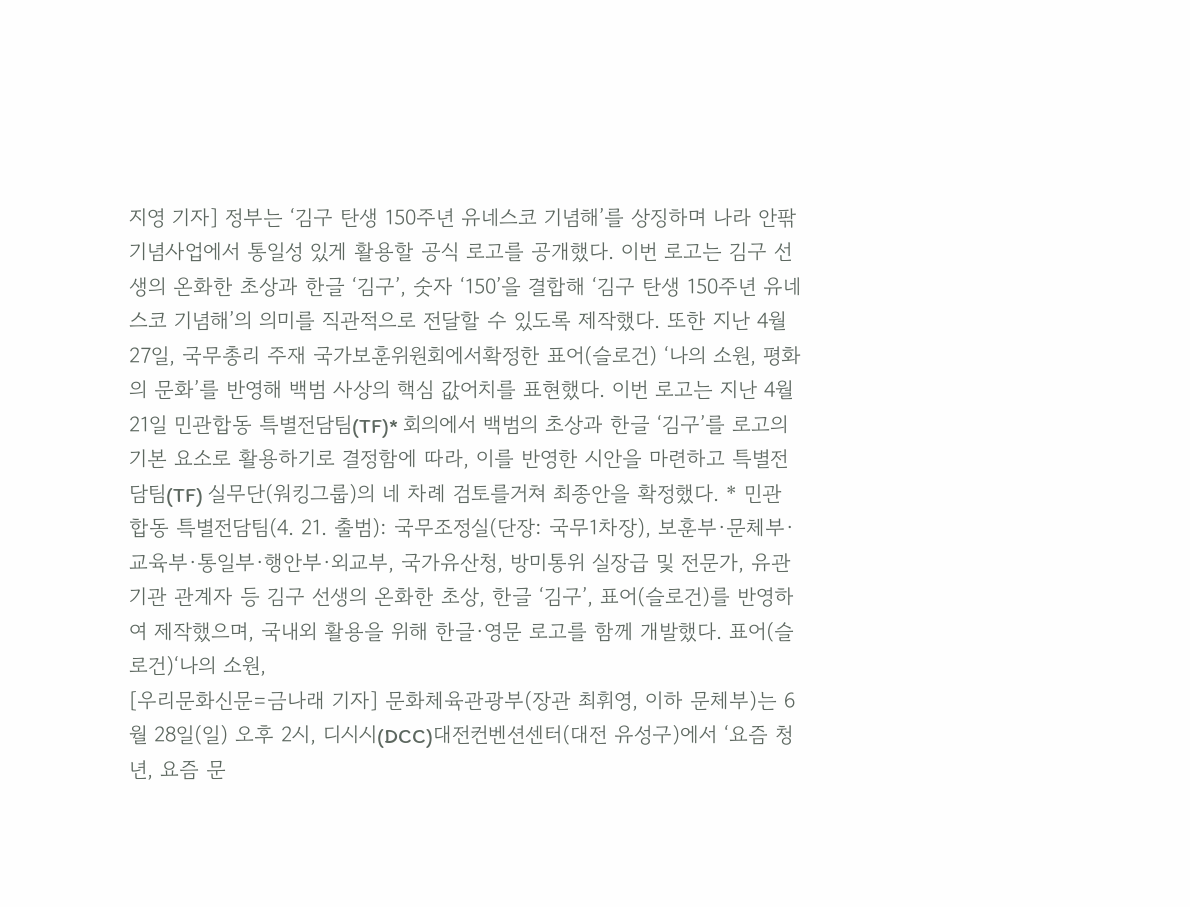지영 기자] 정부는 ‘김구 탄생 150주년 유네스코 기념해’를 상징하며 나라 안팎 기념사업에서 통일성 있게 활용할 공식 로고를 공개했다. 이번 로고는 김구 선생의 온화한 초상과 한글 ‘김구’, 숫자 ‘150’을 결합해 ‘김구 탄생 150주년 유네스코 기념해’의 의미를 직관적으로 전달할 수 있도록 제작했다. 또한 지난 4월 27일, 국무총리 주재 국가보훈위원회에서확정한 표어(슬로건) ‘나의 소원, 평화의 문화’를 반영해 백범 사상의 핵심 값어치를 표현했다. 이번 로고는 지난 4월 21일 민관합동 특별전담팀(TF)* 회의에서 백범의 초상과 한글 ‘김구’를 로고의 기본 요소로 활용하기로 결정함에 따라, 이를 반영한 시안을 마련하고 특별전담팀(TF) 실무단(워킹그룹)의 네 차례 검토를거쳐 최종안을 확정했다. * 민관합동 특별전담팀(4. 21. 출범): 국무조정실(단장: 국무1차장), 보훈부·문체부· 교육부·통일부·행안부·외교부, 국가유산청, 방미통위 실장급 및 전문가, 유관 기관 관계자 등 김구 선생의 온화한 초상, 한글 ‘김구’, 표어(슬로건)를 반영하여 제작했으며, 국내외 활용을 위해 한글·영문 로고를 함께 개발했다. 표어(슬로건)‘나의 소원,
[우리문화신문=금나래 기자] 문화체육관광부(장관 최휘영, 이하 문체부)는 6월 28일(일) 오후 2시, 디시시(DCC)대전컨벤션센터(대전 유성구)에서 ‘요즘 청년, 요즘 문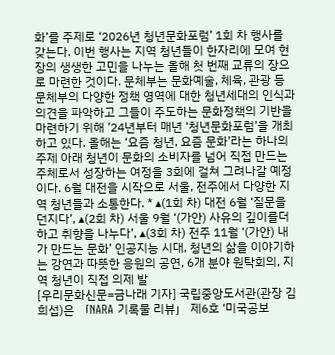화’를 주제로 ‘2026년 청년문화포럼’ 1회 차 행사를 갖는다. 이번 행사는 지역 청년들이 한자리에 모여 현장의 생생한 고민을 나누는 올해 첫 번째 교류의 장으로 마련한 것이다. 문체부는 문화예술, 체육, 관광 등 문체부의 다양한 정책 영역에 대한 청년세대의 인식과 의견을 파악하고 그들이 주도하는 문화정책의 기반을 마련하기 위해 ’24년부터 매년 ‘청년문화포럼’을 개최하고 있다. 올해는 ‘요즘 청년, 요즘 문화’라는 하나의 주제 아래 청년이 문화의 소비자를 넘어 직접 만드는 주체로서 성장하는 여정을 3회에 걸쳐 그려나갈 예정이다. 6월 대전을 시작으로 서울, 전주에서 다양한 지역 청년들과 소통한다. * ▴(1회 차) 대전 6월 ‘질문을 던지다’, ▴(2회 차) 서울 9월 ‘(가안) 사유의 깊이를더하고 취향을 나누다’, ▴(3회 차) 전주 11월 ‘(가안) 내가 만드는 문화’ 인공지능 시대, 청년의 삶을 이야기하는 강연과 따뜻한 응원의 공연, 6개 분야 원탁회의, 지역 청년이 직접 의제 발
[우리문화신문=금나래 기자] 국립중앙도서관(관장 김희섭)은 「NARA 기록물 리뷰」 제6호 ‘미국공보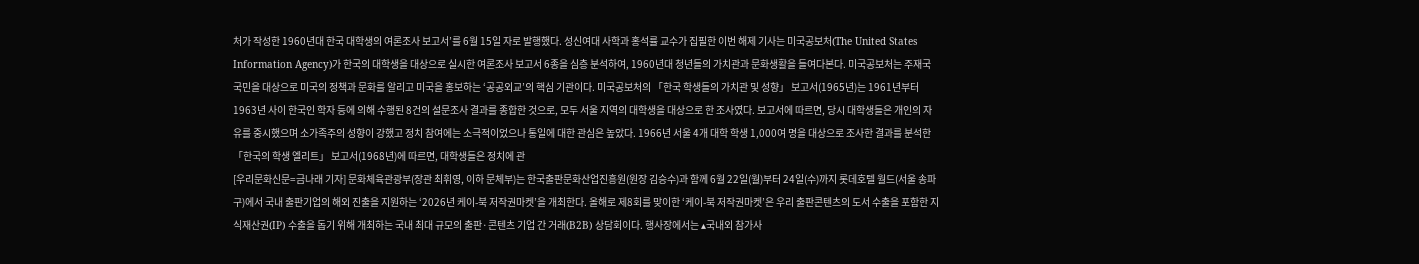처가 작성한 1960년대 한국 대학생의 여론조사 보고서’를 6월 15일 자로 발행했다. 성신여대 사학과 홍석률 교수가 집필한 이번 해제 기사는 미국공보처(The United States Information Agency)가 한국의 대학생을 대상으로 실시한 여론조사 보고서 6종을 심층 분석하여, 1960년대 청년들의 가치관과 문화생활을 들여다본다. 미국공보처는 주재국 국민을 대상으로 미국의 정책과 문화를 알리고 미국을 홍보하는 ‘공공외교’의 핵심 기관이다. 미국공보처의 「한국 학생들의 가치관 및 성향」 보고서(1965년)는 1961년부터 1963년 사이 한국인 학자 등에 의해 수행된 8건의 설문조사 결과를 종합한 것으로, 모두 서울 지역의 대학생을 대상으로 한 조사였다. 보고서에 따르면, 당시 대학생들은 개인의 자유를 중시했으며 소가족주의 성향이 강했고 정치 참여에는 소극적이었으나 통일에 대한 관심은 높았다. 1966년 서울 4개 대학 학생 1,000여 명을 대상으로 조사한 결과를 분석한 「한국의 학생 엘리트」 보고서(1968년)에 따르면, 대학생들은 정치에 관
[우리문화신문=금나래 기자] 문화체육관광부(장관 최휘영, 이하 문체부)는 한국출판문화산업진흥원(원장 김승수)과 함께 6월 22일(월)부터 24일(수)까지 롯데호텔 월드(서울 송파구)에서 국내 출판기업의 해외 진출을 지원하는 ‘2026년 케이-북 저작권마켓’을 개최한다. 올해로 제8회를 맞이한 ‘케이-북 저작권마켓’은 우리 출판콘텐츠의 도서 수출을 포함한 지식재산권(IP) 수출을 돕기 위해 개최하는 국내 최대 규모의 출판·콘텐츠 기업 간 거래(B2B) 상담회이다. 행사장에서는 ▴국내외 참가사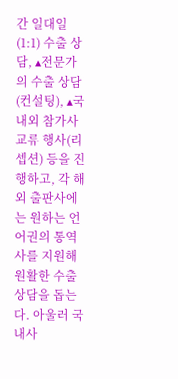간 일대일(1:1) 수출 상담, ▴전문가의 수출 상담(컨설팅), ▴국내외 참가사 교류 행사(리셉션) 등을 진행하고, 각 해외 출판사에는 원하는 언어권의 통역사를 지원해 원활한 수출 상담을 돕는다. 아울러 국내사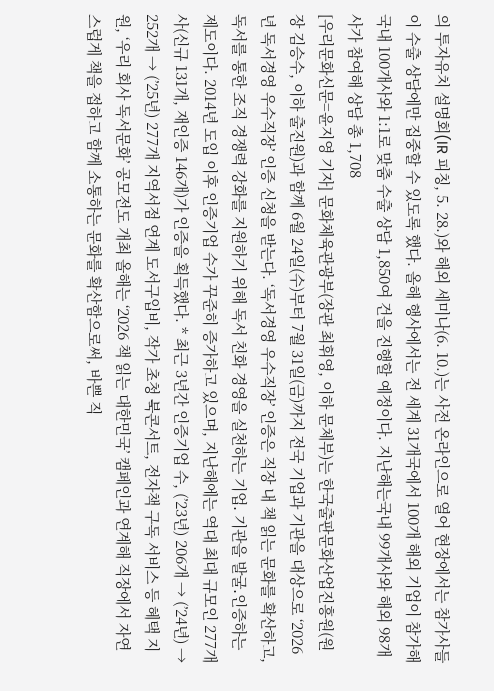의 투자유치 설명회(IR 피칭, 5. 28.)와 해외 세미나(6. 10.)는 사전 온라인으로 열어 현장에서는 참가사들이 수출 상담에만 집중할 수 있도록 했다. 올해 행사에서는 전 세계 31개국에서 100개 해외 기업이 참가해 국내 100개사와 1:1로 맞춤 수출 상담 1,850여 건을 진행할 예정이다. 지난해는국내 99개사와 해외 98개사가 참여해 상담 총 1,708
[우리문화신문=윤지영 기자] 문화체육관광부(장관 최휘영, 이하 문체부)는 한국출판문화산업진흥원(원장 김승수, 이하 출진원)과 함께 6월 24일(수)부터 7월 31일(금)까지 전국 기업과 기관을 대상으로 ‘2026년 독서경영 우수직장’ 인증 신청을 받는다. ‘독서경영 우수직장’ 인증은 직장 내 책 읽는 문화를 확산하고, 독서를 통한 조직 경쟁력 강화를 지원하기 위해 독서 친화 경영을 실천하는 기업․ 기관을 발굴․인증하는 제도이다. 2014년 도입 이후 인증기업 수가 꾸준히 증가하고 있으며, 지난해에는 역대 최대 규모인 277개사(신규 131개, 재인증 146개)가 인증을 획득했다. * 최근 3년간 인증기업 수, (’23년) 206개 → (’24년) → 252개 → (’25년) 277개 지역서점 연계 도서구입비, 작가 초청 북콘서트, 전자책 구독 서비스 등 혜택 지원, ‘우리 회사 독서문화’ 공모전도 개최 올해는 ‘2026 책 읽는 대한민국’ 캠페인과 연계해 직장에서 자연스럽게 책을 접하고 함께 소통하는 문화를 확산함으로써, 바쁜 직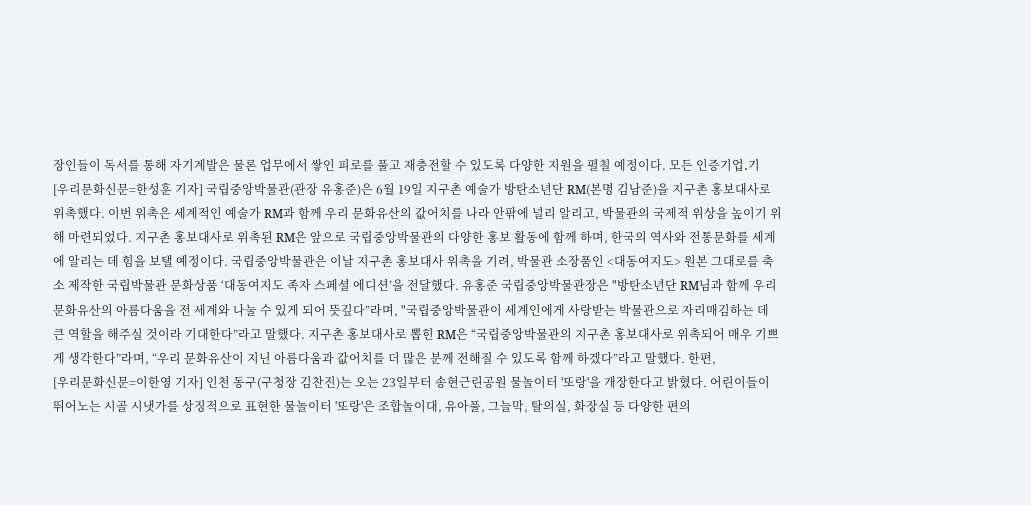장인들이 독서를 통해 자기계발은 물론 업무에서 쌓인 피로를 풀고 재충전할 수 있도록 다양한 지원을 펼칠 예정이다. 모든 인증기업․기
[우리문화신문=한성훈 기자] 국립중앙박물관(관장 유홍준)은 6월 19일 지구촌 예술가 방탄소년단 RM(본명 김남준)을 지구촌 홍보대사로 위촉했다. 이번 위촉은 세계적인 예술가 RM과 함께 우리 문화유산의 값어치를 나라 안팎에 널리 알리고, 박물관의 국제적 위상을 높이기 위해 마련되었다. 지구촌 홍보대사로 위촉된 RM은 앞으로 국립중앙박물관의 다양한 홍보 활동에 함께 하며, 한국의 역사와 전통문화를 세계에 알리는 데 힘을 보탤 예정이다. 국립중앙박물관은 이날 지구촌 홍보대사 위촉을 기려, 박물관 소장품인 <대동여지도> 원본 그대로를 축소 제작한 국립박물관 문화상품 ‘대동여지도 족자 스페셜 에디션’을 전달했다. 유홍준 국립중앙박물관장은 "방탄소년단 RM님과 함께 우리 문화유산의 아름다움을 전 세계와 나눌 수 있게 되어 뜻깊다”라며, "국립중앙박물관이 세계인에게 사랑받는 박물관으로 자리매김하는 데 큰 역할을 해주실 것이라 기대한다”라고 말했다. 지구촌 홍보대사로 뽑힌 RM은 “국립중앙박물관의 지구촌 홍보대사로 위촉되어 매우 기쁘게 생각한다”라며, “우리 문화유산이 지닌 아름다움과 값어치를 더 많은 분께 전해질 수 있도록 함께 하겠다”라고 말했다. 한편,
[우리문화신문=이한영 기자] 인천 동구(구청장 김찬진)는 오는 23일부터 송현근린공원 물놀이터 '또랑'을 개장한다고 밝혔다. 어린이들이 뛰어노는 시골 시냇가를 상징적으로 표현한 물놀이터 '또랑'은 조합놀이대, 유아풀, 그늘막, 탈의실, 화장실 등 다양한 편의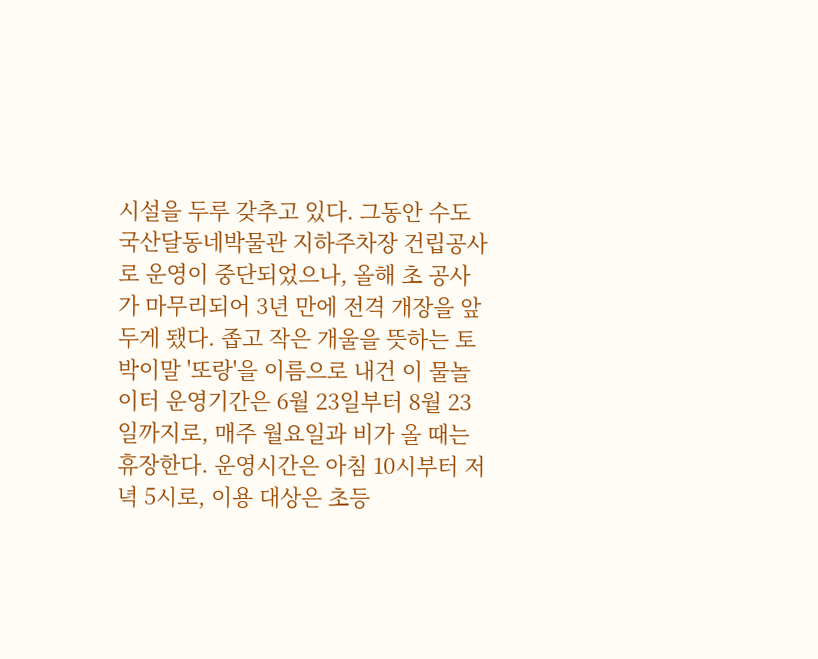시설을 두루 갖추고 있다. 그동안 수도국산달동네박물관 지하주차장 건립공사로 운영이 중단되었으나, 올해 초 공사가 마무리되어 3년 만에 전격 개장을 앞두게 됐다. 좁고 작은 개울을 뜻하는 토박이말 '또랑'을 이름으로 내건 이 물놀이터 운영기간은 6월 23일부터 8월 23일까지로, 매주 월요일과 비가 올 때는 휴장한다. 운영시간은 아침 10시부터 저녁 5시로, 이용 대상은 초등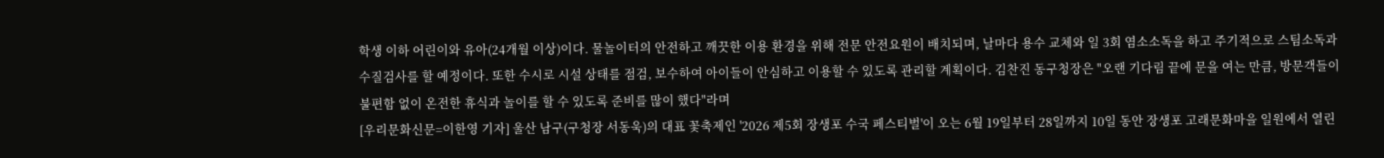학생 이하 어린이와 유아(24개월 이상)이다. 물놀이터의 안전하고 깨끗한 이용 환경을 위해 전문 안전요원이 배치되며, 날마다 용수 교체와 일 3회 염소소독을 하고 주기적으로 스팀소독과 수질검사를 할 예정이다. 또한 수시로 시설 상태를 점검, 보수하여 아이들이 안심하고 이용할 수 있도록 관리할 계획이다. 김찬진 동구청장은 "오랜 기다림 끝에 문을 여는 만큼, 방문객들이 불편함 없이 온전한 휴식과 놀이를 할 수 있도록 준비를 많이 했다"라며
[우리문화신문=이한영 기자] 울산 남구(구청장 서동욱)의 대표 꽃축제인 '2026 제5회 장생포 수국 페스티벌'이 오는 6월 19일부터 28일까지 10일 동안 장생포 고래문화마을 일원에서 열린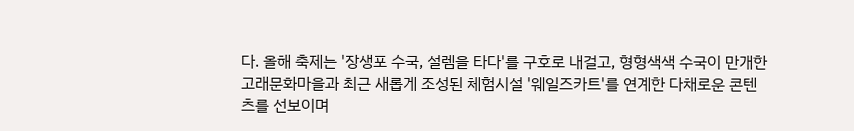다. 올해 축제는 '장생포 수국, 설렘을 타다'를 구호로 내걸고, 형형색색 수국이 만개한 고래문화마을과 최근 새롭게 조성된 체험시설 '웨일즈카트'를 연계한 다채로운 콘텐츠를 선보이며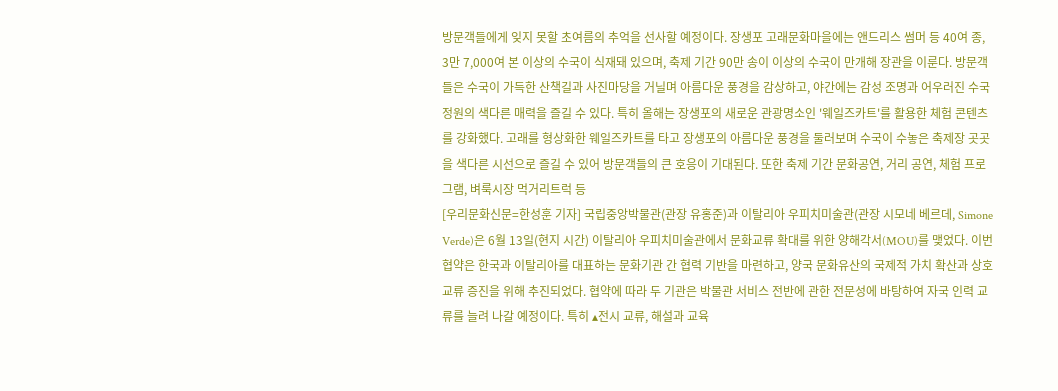방문객들에게 잊지 못할 초여름의 추억을 선사할 예정이다. 장생포 고래문화마을에는 앤드리스 썸머 등 40여 종, 3만 7,000여 본 이상의 수국이 식재돼 있으며, 축제 기간 90만 송이 이상의 수국이 만개해 장관을 이룬다. 방문객들은 수국이 가득한 산책길과 사진마당을 거닐며 아름다운 풍경을 감상하고, 야간에는 감성 조명과 어우러진 수국 정원의 색다른 매력을 즐길 수 있다. 특히 올해는 장생포의 새로운 관광명소인 '웨일즈카트'를 활용한 체험 콘텐츠를 강화했다. 고래를 형상화한 웨일즈카트를 타고 장생포의 아름다운 풍경을 둘러보며 수국이 수놓은 축제장 곳곳을 색다른 시선으로 즐길 수 있어 방문객들의 큰 호응이 기대된다. 또한 축제 기간 문화공연, 거리 공연, 체험 프로그램, 벼룩시장 먹거리트럭 등
[우리문화신문=한성훈 기자] 국립중앙박물관(관장 유홍준)과 이탈리아 우피치미술관(관장 시모네 베르데, Simone Verde)은 6월 13일(현지 시간) 이탈리아 우피치미술관에서 문화교류 확대를 위한 양해각서(MOU)를 맺었다. 이번 협약은 한국과 이탈리아를 대표하는 문화기관 간 협력 기반을 마련하고, 양국 문화유산의 국제적 가치 확산과 상호 교류 증진을 위해 추진되었다. 협약에 따라 두 기관은 박물관 서비스 전반에 관한 전문성에 바탕하여 자국 인력 교류를 늘려 나갈 예정이다. 특히 ▴전시 교류, 해설과 교육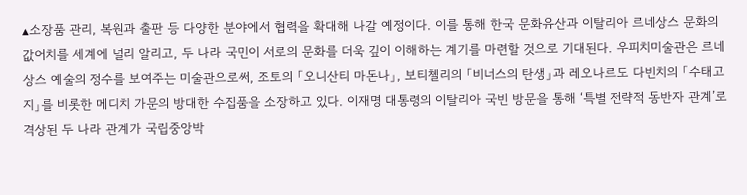▴소장품 관리, 복원과 출판 등 다양한 분야에서 협력을 확대해 나갈 예정이다. 이를 통해 한국 문화유산과 이탈리아 르네상스 문화의 값어치를 세계에 널리 알리고, 두 나라 국민이 서로의 문화를 더욱 깊이 이해하는 계기를 마련할 것으로 기대된다. 우피치미술관은 르네상스 예술의 정수를 보여주는 미술관으로써, 조토의 「오니산티 마돈나」, 보티첼리의 「비너스의 탄생」과 레오나르도 다빈치의 「수태고지」를 비롯한 메디치 가문의 방대한 수집품을 소장하고 있다. 이재명 대통령의 이탈리아 국빈 방문을 통해 ‘특별 전략적 동반자 관계’로 격상된 두 나라 관계가 국립중앙박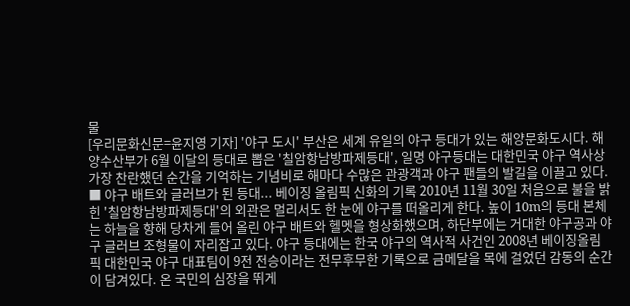물
[우리문화신문=윤지영 기자] '야구 도시' 부산은 세계 유일의 야구 등대가 있는 해양문화도시다. 해양수산부가 6월 이달의 등대로 뽑은 '칠암항남방파제등대', 일명 야구등대는 대한민국 야구 역사상 가장 찬란했던 순간을 기억하는 기념비로 해마다 수많은 관광객과 야구 팬들의 발길을 이끌고 있다. ■ 야구 배트와 글러브가 된 등대... 베이징 올림픽 신화의 기록 2010년 11월 30일 처음으로 불을 밝힌 '칠암항남방파제등대'의 외관은 멀리서도 한 눈에 야구를 떠올리게 한다. 높이 10m의 등대 본체는 하늘을 향해 당차게 들어 올린 야구 배트와 헬멧을 형상화했으며, 하단부에는 거대한 야구공과 야구 글러브 조형물이 자리잡고 있다. 야구 등대에는 한국 야구의 역사적 사건인 2008년 베이징올림픽 대한민국 야구 대표팀이 9전 전승이라는 전무후무한 기록으로 금메달을 목에 걸었던 감동의 순간이 담겨있다. 온 국민의 심장을 뛰게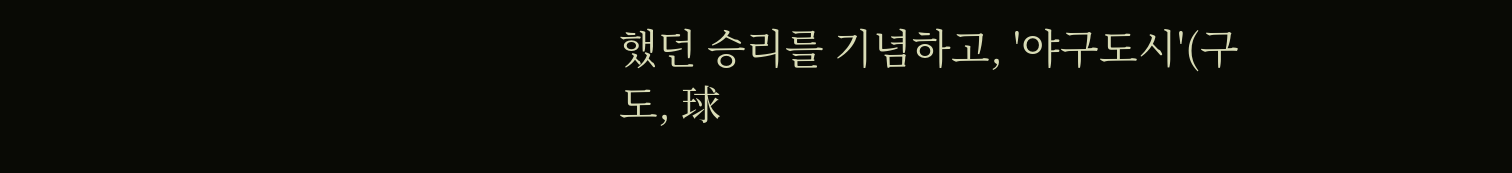했던 승리를 기념하고, '야구도시'(구도, 球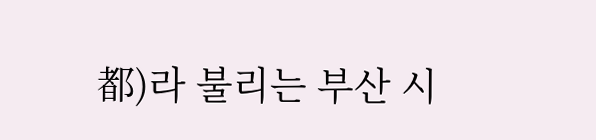都)라 불리는 부산 시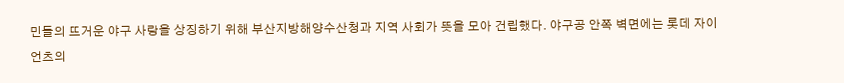민들의 뜨거운 야구 사랑을 상징하기 위해 부산지방해양수산청과 지역 사회가 뜻을 모아 건립했다. 야구공 안쪽 벽면에는 롯데 자이언츠의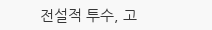전설적 투수, 고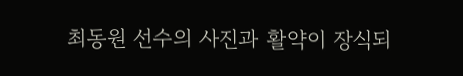최동원 선수의 사진과 활약이 장식되